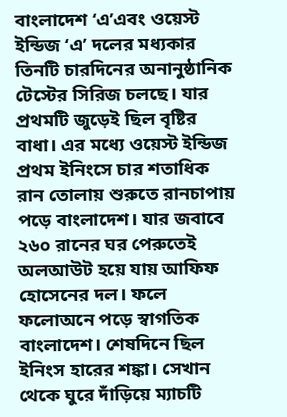বাংলাদেশ ‘এ’এবং ওয়েস্ট ইন্ডিজ ‘এ’ দলের মধ্যকার তিনটি চারদিনের অনানুষ্ঠানিক টেস্টের সিরিজ চলছে। যার প্রথমটি জুড়েই ছিল বৃষ্টির বাধা। এর মধ্যে ওয়েস্ট ইন্ডিজ প্রথম ইনিংসে চার শতাধিক রান তোলায় শুরুতে রানচাপায় পড়ে বাংলাদেশ। যার জবাবে ২৬০ রানের ঘর পেরুতেই অলআউট হয়ে যায় আফিফ হোসেনের দল। ফলে ফলোঅনে পড়ে স্বাগতিক বাংলাদেশ। শেষদিনে ছিল ইনিংস হারের শঙ্কা। সেখান থেকে ঘুরে দাঁড়িয়ে ম্যাচটি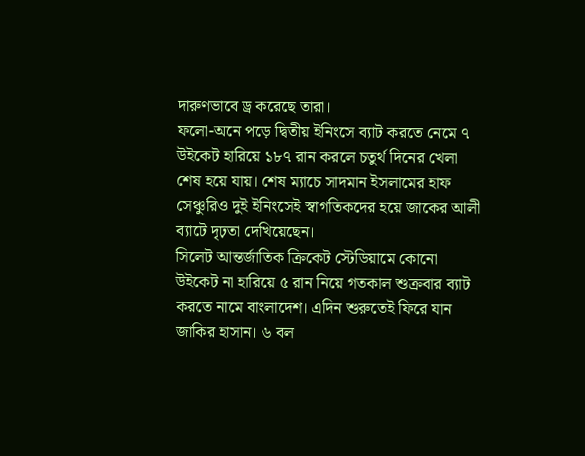দারুণভাবে ড্র করেছে তারা।
ফলো-অনে পড়ে দ্বিতীয় ইনিংসে ব্যাট করতে নেমে ৭ উইকেট হারিয়ে ১৮৭ রান করলে চতুর্থ দিনের খেলা শেষ হয়ে যায়। শেষ ম্যাচে সাদমান ইসলামের হাফ সেঞ্চুরিও দুই ইনিংসেই স্বাগতিকদের হয়ে জাকের আলী ব্যাটে দৃঢ়তা দেখিয়েছেন।
সিলেট আন্তর্জাতিক ক্রিকেট স্টেডিয়ামে কোনো উইকেট না হারিয়ে ৫ রান নিয়ে গতকাল শুক্রবার ব্যাট করতে নামে বাংলাদেশ। এদিন শুরুতেই ফিরে যান জাকির হাসান। ৬ বল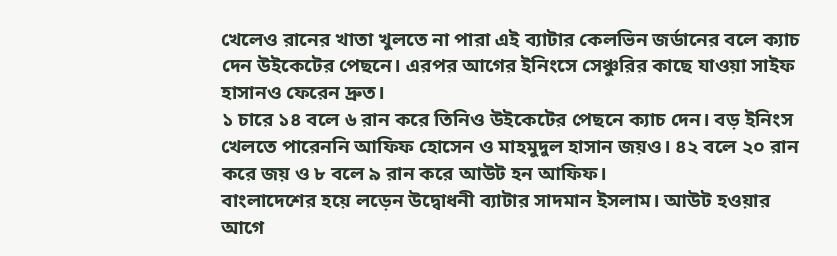খেলেও রানের খাতা খুলতে না পারা এই ব্যাটার কেলভিন জর্ডানের বলে ক্যাচ দেন উইকেটের পেছনে। এরপর আগের ইনিংসে সেঞ্চুরির কাছে যাওয়া সাইফ হাসানও ফেরেন দ্রুত।
১ চারে ১৪ বলে ৬ রান করে তিনিও উইকেটের পেছনে ক্যাচ দেন। বড় ইনিংস খেলতে পারেননি আফিফ হোসেন ও মাহমুদুল হাসান জয়ও। ৪২ বলে ২০ রান করে জয় ও ৮ বলে ৯ রান করে আউট হন আফিফ।
বাংলাদেশের হয়ে লড়েন উদ্বোধনী ব্যাটার সাদমান ইসলাম। আউট হওয়ার আগে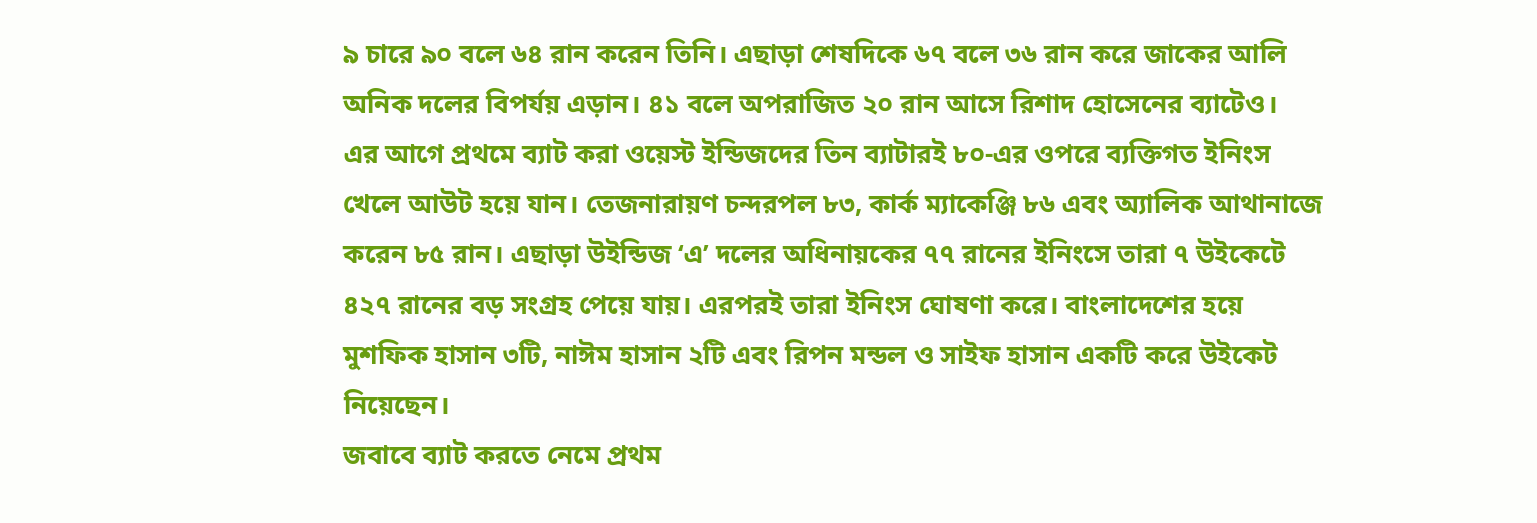৯ চারে ৯০ বলে ৬৪ রান করেন তিনি। এছাড়া শেষদিকে ৬৭ বলে ৩৬ রান করে জাকের আলি অনিক দলের বিপর্যয় এড়ান। ৪১ বলে অপরাজিত ২০ রান আসে রিশাদ হোসেনের ব্যাটেও।
এর আগে প্রথমে ব্যাট করা ওয়েস্ট ইন্ডিজদের তিন ব্যাটারই ৮০-এর ওপরে ব্যক্তিগত ইনিংস খেলে আউট হয়ে যান। তেজনারায়ণ চন্দরপল ৮৩, কার্ক ম্যাকেঞ্জি ৮৬ এবং অ্যালিক আথানাজে করেন ৮৫ রান। এছাড়া উইন্ডিজ ‘এ’ দলের অধিনায়কের ৭৭ রানের ইনিংসে তারা ৭ উইকেটে ৪২৭ রানের বড় সংগ্রহ পেয়ে যায়। এরপরই তারা ইনিংস ঘোষণা করে। বাংলাদেশের হয়ে মুশফিক হাসান ৩টি, নাঈম হাসান ২টি এবং রিপন মন্ডল ও সাইফ হাসান একটি করে উইকেট নিয়েছেন।
জবাবে ব্যাট করতে নেমে প্রথম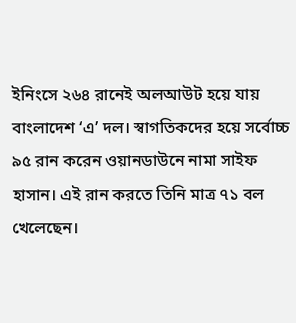ইনিংসে ২৬৪ রানেই অলআউট হয়ে যায় বাংলাদেশ ‘এ’ দল। স্বাগতিকদের হয়ে সর্বোচ্চ ৯৫ রান করেন ওয়ানডাউনে নামা সাইফ হাসান। এই রান করতে তিনি মাত্র ৭১ বল খেলেছেন।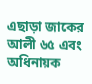এছাড়া জাকের আলী ৬৫ এবং অধিনায়ক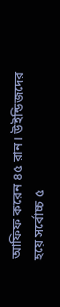আফিফ করেন ৪৫ রান। উইন্ডিজদের হয়ে সর্বোচ্চ ৫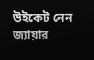উইকেট নেন জ্যায়ার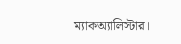ম্যাকঅ্যালিস্টার।